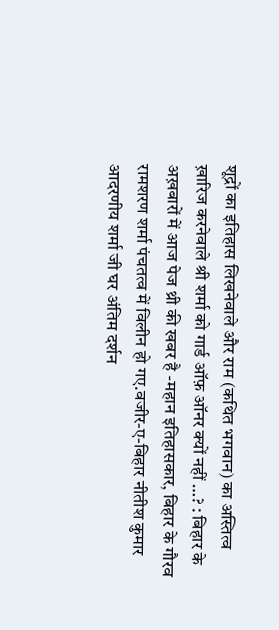शूद्रों का इतिहास लिखनेवाले और राम (कथित भगवान) का अस्तित्व ख़ारिज करनेवाले श्री शर्मा को गार्ड ऑफ़ ऑनर क्यों नहीं …? : बिहार के अख़बारों में आज पेज थ्री की खबर है -महान इतिहासकार, बिहार के गौरव रामशरण शर्मा पंचतत्व में विलीन हो गए.वजीर-ए-बिहार नीतीश कुमार आदरणीय शर्मा जी घर अंतिम दर्शन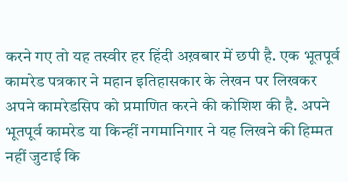करने गए तो यह तस्वीर हर हिंदी अख़बार में छपी है. एक भूतपूर्व कामरेड पत्रकार ने महान इतिहासकार के लेखन पर लिखकर अपने कामरेडसिप को प्रमाणित करने की कोशिश की है. अपने भूतपूर्व कामरेड या किन्हीं नगमानिगार ने यह लिखने की हिम्मत नहीं जुटाई कि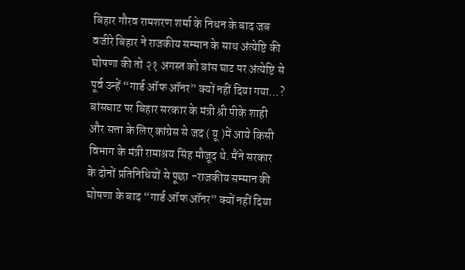बिहार गौरव रामशरण शर्मा के निधन के बाद जब वजीरे बिहार ने राजकीय सम्मान के साथ अंत्येष्टि की घोषणा की तो २१ अगस्त को बांस घाट पर अंत्येष्टि से पूर्व उन्हें “गार्ड ऑफ ऑनर” क्यों नहीं दिया गया…?
बांसघाट पर बिहार सरकार के मंत्री श्री पीके शाही और सत्ता के लिए कांग्रेस से जद ( यू )में आये किसी विभाग के मंत्री रामाश्रय सिंह मौजूद थे. मैंने सरकार के दोनों प्रतिनिधियों से पूछा -राजकीय सम्मान की घोषणा के बाद “गार्ड ऑफ ऑनर” क्यों नहीं दिया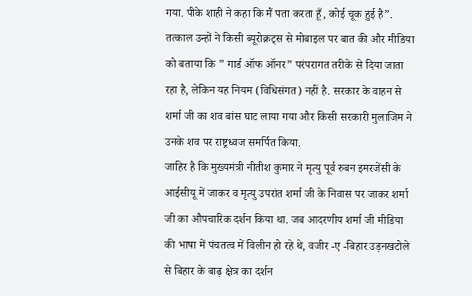गया. पीके शाही ने कहा कि मैं पता करता हूँ, कोई चूक हुई है”. तत्काल उन्हों ने किसी ब्यूरोक्रट्स से मोबाइल पर बात की और मीडिया को बताया कि ” गार्ड ऑफ ऑनर” परंपरागत तरीके से दिया जाता रहा है, लेकिन यह नियम (विधिसंगत) नहीं है. सरकार के वाहन से शर्मा जी का शव बांस घाट लाया गया और किसी सरकारी मुलाजिम ने उनके शव पर राष्ट्रध्वज समर्पित किया.
जाहिर है कि मुख्यमंत्री नीतीश कुमार ने मृत्यु पूर्व रुबन इमरजेंसी के आईसीयू में जाकर व मृत्यु उपरांत शर्मा जी के निवास पर जाकर शर्मा जी का औपचारिक दर्शन किया था. जब आदरणीय शर्मा जी मीडिया की भाषा में पंचतत्व में विलीन हो रहे थे, वजीर -ए -बिहार उड़नखटोले से बिहार के बाढ़ क्षेत्र का दर्शन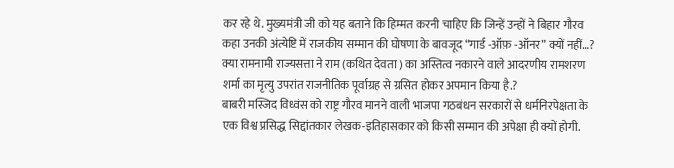कर रहे थे. मुख्यमंत्री जी को यह बताने कि हिम्मत करनी चाहिए कि जिन्हें उन्हों ने बिहार गौरव कहा उनकी अंत्येष्टि में राजकीय सम्मान की घोषणा के बावजूद “गार्ड -ऑफ़ -ऑनर” क्यों नहीं…? क्या रामनामी राज्यसत्ता ने राम (कथित देवता ) का अस्तित्व नकारने वाले आदरणीय रामशरण शर्मा का मृत्यु उपरांत राजनीतिक पूर्वाग्रह से ग्रसित होकर अपमान किया है.?
बाबरी मस्जिद विध्वंस को राष्ट्र गौरव मानने वाली भाजपा गठबंधन सरकारों से धर्मनिरपेक्षता के एक विश्व प्रसिद्ध सिद्दांतकार लेखक-इतिहासकार को किसी सम्मान की अपेक्षा ही क्यों होगी.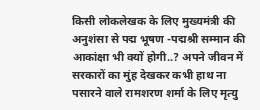किसी लोकलेखक के लिए मुख्यमंत्री की अनुशंसा से पद्म भूषण -पद्मश्री सम्मान की आकांक्षा भी क्यों होगी..? अपने जीवन में सरकारों का मुंह देखकर कभी हाथ ना पसारने वाले रामशरण शर्मा के लिए मृत्यु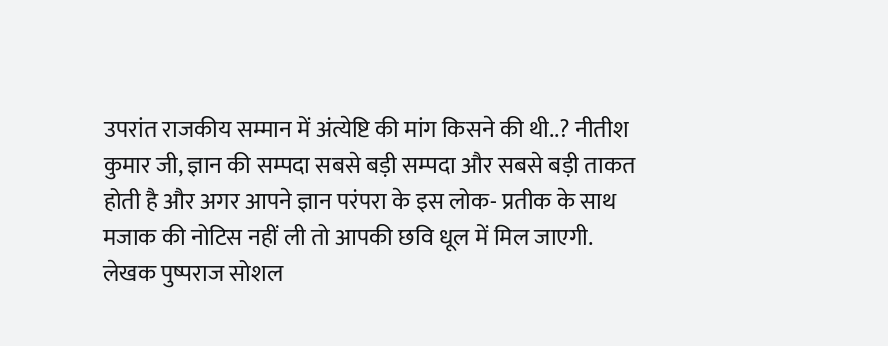उपरांत राजकीय सम्मान में अंत्येष्टि की मांग किसने की थी..? नीतीश कुमार जी, ज्ञान की सम्पदा सबसे बड़ी सम्पदा और सबसे बड़ी ताकत होती है और अगर आपने ज्ञान परंपरा के इस लोक- प्रतीक के साथ मजाक की नोटिस नहीं ली तो आपकी छवि धूल में मिल जाएगी.
लेखक पुष्पराज सोशल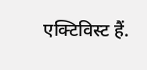एक्टिविस्ट हैं.